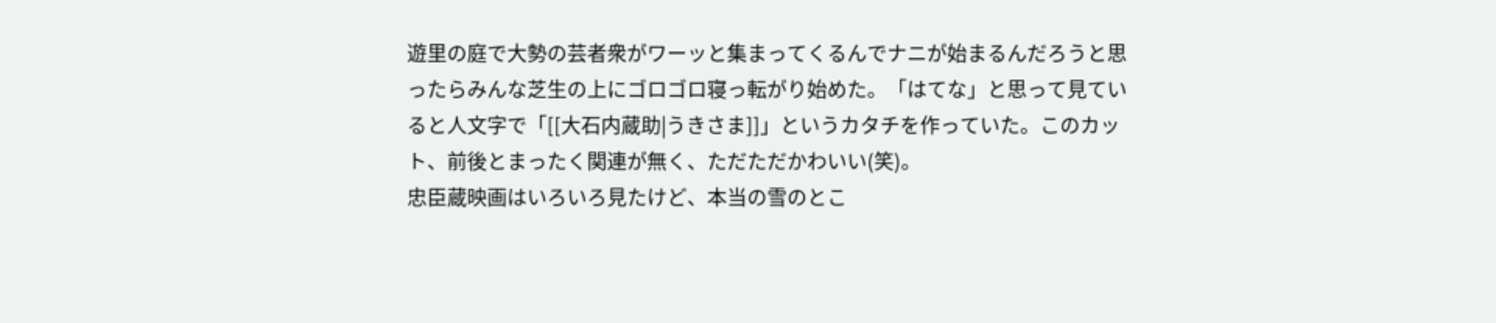遊里の庭で大勢の芸者衆がワーッと集まってくるんでナニが始まるんだろうと思ったらみんな芝生の上にゴロゴロ寝っ転がり始めた。「はてな」と思って見ていると人文字で「[[大石内蔵助|うきさま]]」というカタチを作っていた。このカット、前後とまったく関連が無く、ただただかわいい(笑)。
忠臣蔵映画はいろいろ見たけど、本当の雪のとこ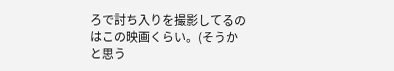ろで討ち入りを撮影してるのはこの映画くらい。(そうかと思う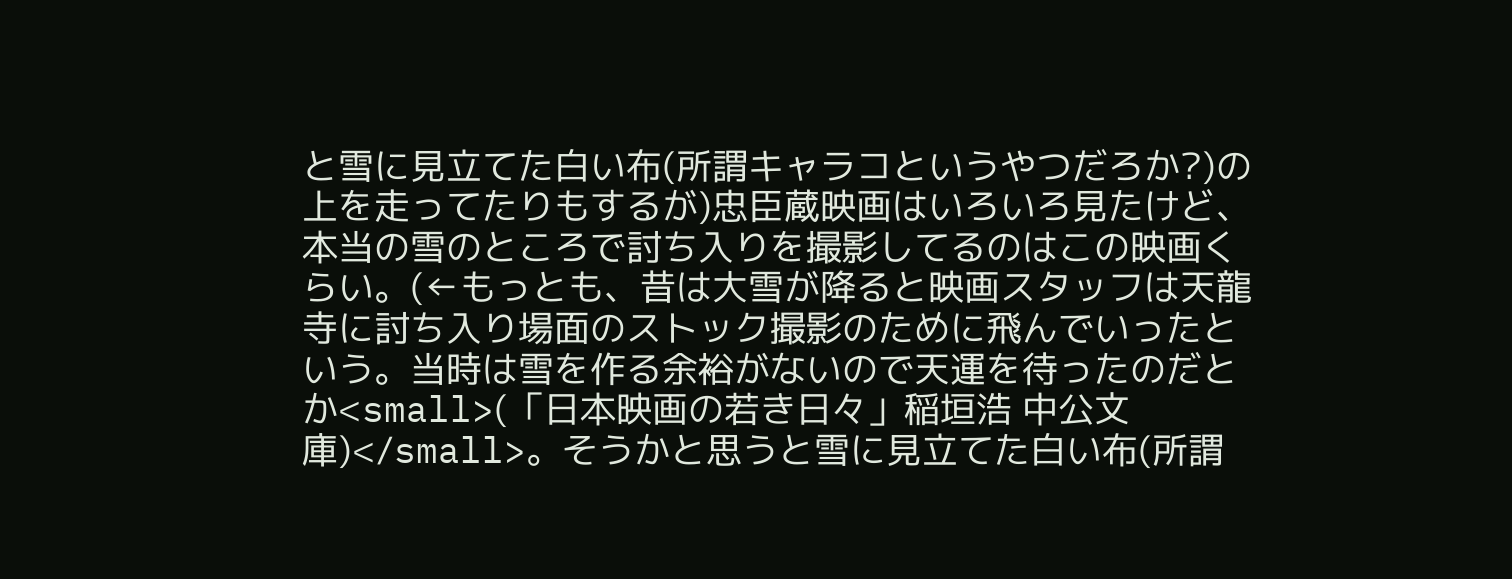と雪に見立てた白い布(所謂キャラコというやつだろか?)の上を走ってたりもするが)忠臣蔵映画はいろいろ見たけど、本当の雪のところで討ち入りを撮影してるのはこの映画くらい。(←もっとも、昔は大雪が降ると映画スタッフは天龍寺に討ち入り場面のストック撮影のために飛んでいったという。当時は雪を作る余裕がないので天運を待ったのだとか<small>(「日本映画の若き日々」稲垣浩 中公文庫)</small>。そうかと思うと雪に見立てた白い布(所謂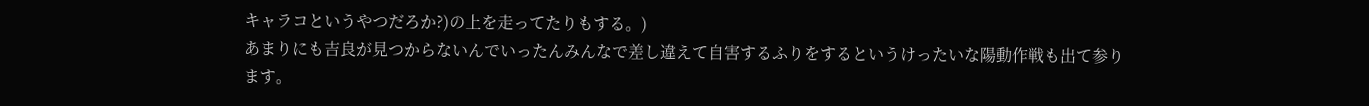キャラコというやつだろか?)の上を走ってたりもする。)
あまりにも吉良が見つからないんでいったんみんなで差し違えて自害するふりをするというけったいな陽動作戦も出て参ります。